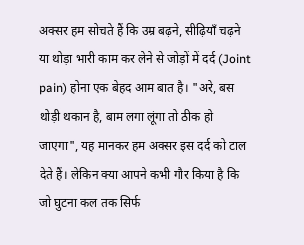अक्सर हम सोचते हैं कि उम्र बढ़ने, सीढ़ियाँ चढ़ने या थोड़ा भारी काम कर लेने से जोड़ों में दर्द (Joint pain) होना एक बेहद आम बात है। "अरे, बस थोड़ी थकान है, बाम लगा लूंगा तो ठीक हो जाएगा", यह मानकर हम अक्सर इस दर्द को टाल देते हैं। लेकिन क्या आपने कभी गौर किया है कि जो घुटना कल तक सिर्फ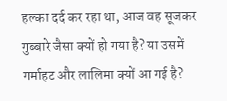हल्का दर्द कर रहा था, आज वह सूजकर गुब्बारे जैसा क्यों हो गया है? या उसमें गर्माहट और लालिमा क्यों आ गई है?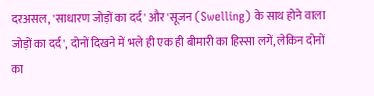दरअसल, 'साधारण जोड़ों का दर्द' और 'सूजन (Swelling) के साथ होने वाला जोड़ों का दर्द', दोनों दिखने में भले ही एक ही बीमारी का हिस्सा लगें, लेकिन दोनों का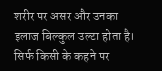शरीर पर असर और उनका इलाज बिल्कुल उल्टा होता है। सिर्फ किसी के कहने पर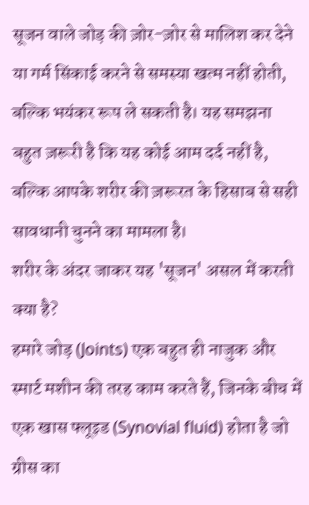सूजन वाले जोड़ की ज़ोर-ज़ोर से मालिश कर देने या गर्म सिंकाई करने से समस्या खत्म नहीं होती, बल्कि भयंकर रूप ले सकती है। यह समझना बहुत ज़रूरी है कि यह कोई आम दर्द नहीं है, बल्कि आपके शरीर की ज़रूरत के हिसाब से सही सावधानी चुनने का मामला है।
शरीर के अंदर जाकर यह 'सूजन' असल में करती क्या है?
हमारे जोड़ (Joints) एक बहुत ही नाजुक और स्मार्ट मशीन की तरह काम करते हैं, जिनके बीच में एक खास फ्लूइड (Synovial fluid) होता है जो ग्रीस का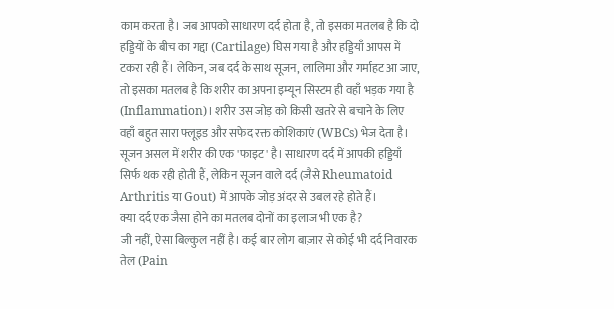काम करता है। जब आपको साधारण दर्द होता है, तो इसका मतलब है कि दो हड्डियों के बीच का गद्दा (Cartilage) घिस गया है और हड्डियाँ आपस में टकरा रही हैं। लेकिन, जब दर्द के साथ सूजन, लालिमा और गर्माहट आ जाए, तो इसका मतलब है कि शरीर का अपना इम्यून सिस्टम ही वहाँ भड़क गया है (Inflammation)। शरीर उस जोड़ को किसी खतरे से बचाने के लिए वहाँ बहुत सारा फ्लूइड और सफेद रक्त कोशिकाएं (WBCs) भेज देता है। सूजन असल में शरीर की एक 'फाइट' है। साधारण दर्द में आपकी हड्डियाँ सिर्फ थक रही होती हैं, लेकिन सूजन वाले दर्द (जैसे Rheumatoid Arthritis या Gout) में आपके जोड़ अंदर से उबल रहे होते हैं।
क्या दर्द एक जैसा होने का मतलब दोनों का इलाज भी एक है?
जी नहीं, ऐसा बिल्कुल नहीं है। कई बार लोग बाज़ार से कोई भी दर्द निवारक तेल (Pain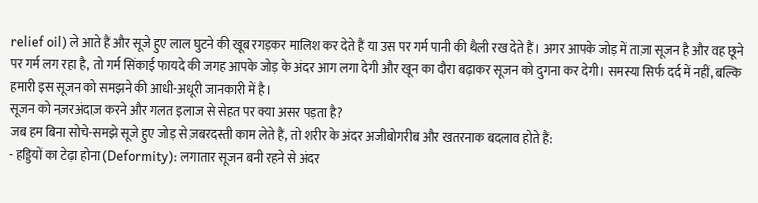relief oil) ले आते हैं और सूजे हुए लाल घुटने की खूब रगड़कर मालिश कर देते हैं या उस पर गर्म पानी की थैली रख देते हैं। अगर आपके जोड़ में ताज़ा सूजन है और वह छूने पर गर्म लग रहा है, तो गर्म सिंकाई फायदे की जगह आपके जोड़ के अंदर आग लगा देगी और खून का दौरा बढ़ाकर सूजन को दुगना कर देगी। समस्या सिर्फ दर्द में नहीं, बल्कि हमारी इस सूजन को समझने की आधी-अधूरी जानकारी में है।
सूजन को नज़रअंदाज़ करने और गलत इलाज से सेहत पर क्या असर पड़ता है?
जब हम बिना सोचे-समझे सूजे हुए जोड़ से ज़बरदस्ती काम लेते हैं, तो शरीर के अंदर अजीबोगरीब और खतरनाक बदलाव होते हैं:
- हड्डियों का टेढ़ा होना (Deformity): लगातार सूजन बनी रहने से अंदर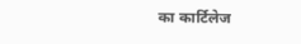का कार्टिलेज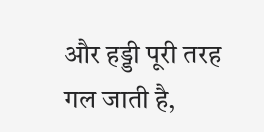और हड्डी पूरी तरह गल जाती है,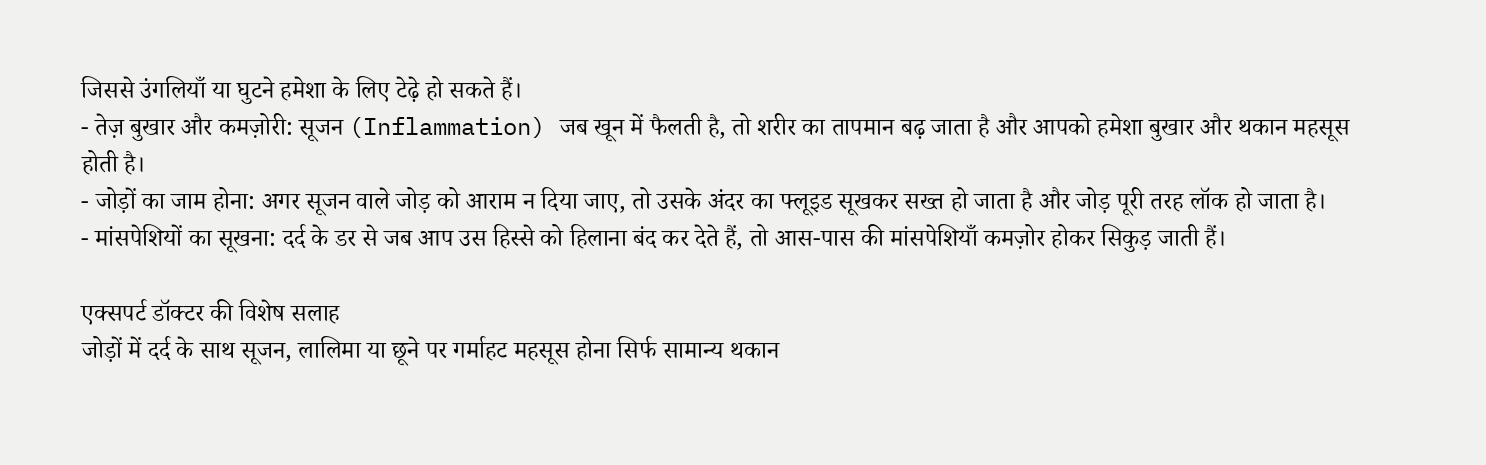जिससे उंगलियाँ या घुटने हमेशा के लिए टेढ़े हो सकते हैं।
- तेज़ बुखार और कमज़ोरी: सूजन (Inflammation) जब खून में फैलती है, तो शरीर का तापमान बढ़ जाता है और आपको हमेशा बुखार और थकान महसूस होती है।
- जोड़ों का जाम होना: अगर सूजन वाले जोड़ को आराम न दिया जाए, तो उसके अंदर का फ्लूइड सूखकर सख्त हो जाता है और जोड़ पूरी तरह लॉक हो जाता है।
- मांसपेशियों का सूखना: दर्द के डर से जब आप उस हिस्से को हिलाना बंद कर देते हैं, तो आस-पास की मांसपेशियाँ कमज़ोर होकर सिकुड़ जाती हैं।

एक्सपर्ट डॉक्टर की विशेष सलाह
जोड़ों में दर्द के साथ सूजन, लालिमा या छूने पर गर्माहट महसूस होना सिर्फ सामान्य थकान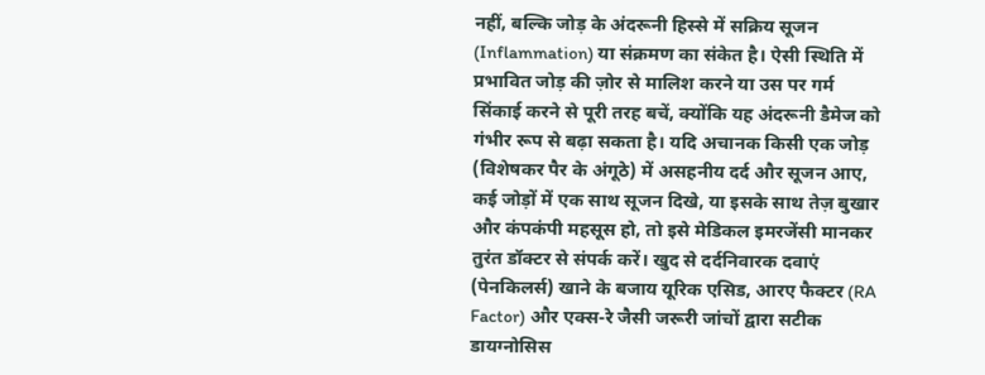नहीं, बल्कि जोड़ के अंदरूनी हिस्से में सक्रिय सूजन (Inflammation) या संक्रमण का संकेत है। ऐसी स्थिति में प्रभावित जोड़ की ज़ोर से मालिश करने या उस पर गर्म सिंकाई करने से पूरी तरह बचें, क्योंकि यह अंदरूनी डैमेज को गंभीर रूप से बढ़ा सकता है। यदि अचानक किसी एक जोड़ (विशेषकर पैर के अंगूठे) में असहनीय दर्द और सूजन आए, कई जोड़ों में एक साथ सूजन दिखे, या इसके साथ तेज़ बुखार और कंपकंपी महसूस हो, तो इसे मेडिकल इमरजेंसी मानकर तुरंत डॉक्टर से संपर्क करें। खुद से दर्दनिवारक दवाएं (पेनकिलर्स) खाने के बजाय यूरिक एसिड, आरए फैक्टर (RA Factor) और एक्स-रे जैसी जरूरी जांचों द्वारा सटीक डायग्नोसिस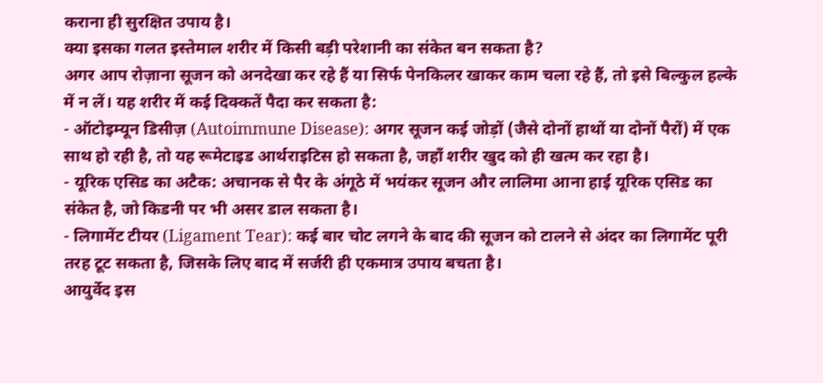कराना ही सुरक्षित उपाय है।
क्या इसका गलत इस्तेमाल शरीर में किसी बड़ी परेशानी का संकेत बन सकता है?
अगर आप रोज़ाना सूजन को अनदेखा कर रहे हैं या सिर्फ पेनकिलर खाकर काम चला रहे हैं, तो इसे बिल्कुल हल्के में न लें। यह शरीर में कई दिक्कतें पैदा कर सकता है:
- ऑटोइम्यून डिसीज़ (Autoimmune Disease): अगर सूजन कई जोड़ों (जैसे दोनों हाथों या दोनों पैरों) में एक साथ हो रही है, तो यह रूमेटाइड आर्थराइटिस हो सकता है, जहाँ शरीर खुद को ही खत्म कर रहा है।
- यूरिक एसिड का अटैक: अचानक से पैर के अंगूठे में भयंकर सूजन और लालिमा आना हाई यूरिक एसिड का संकेत है, जो किडनी पर भी असर डाल सकता है।
- लिगामेंट टीयर (Ligament Tear): कई बार चोट लगने के बाद की सूजन को टालने से अंदर का लिगामेंट पूरी तरह टूट सकता है, जिसके लिए बाद में सर्जरी ही एकमात्र उपाय बचता है।
आयुर्वेद इस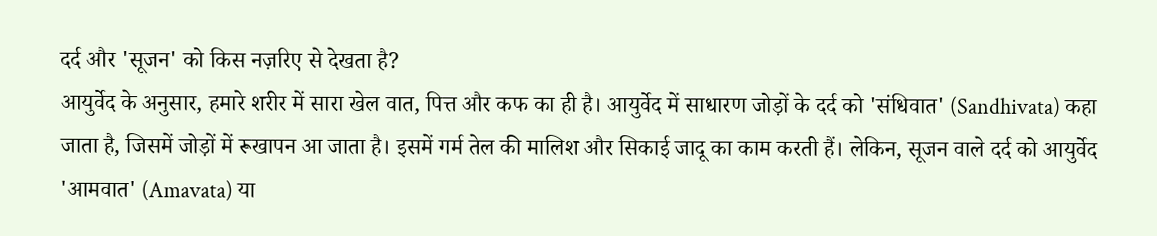दर्द और 'सूजन' को किस नज़रिए से देखता है?
आयुर्वेद के अनुसार, हमारे शरीर में सारा खेल वात, पित्त और कफ का ही है। आयुर्वेद में साधारण जोड़ों के दर्द को 'संधिवात' (Sandhivata) कहा जाता है, जिसमें जोड़ों में रूखापन आ जाता है। इसमें गर्म तेल की मालिश और सिकाई जादू का काम करती हैं। लेकिन, सूजन वाले दर्द को आयुर्वेद 'आमवात' (Amavata) या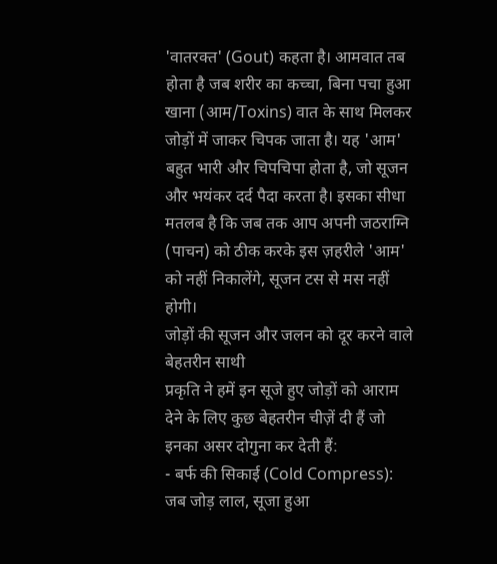'वातरक्त' (Gout) कहता है। आमवात तब होता है जब शरीर का कच्चा, बिना पचा हुआ खाना (आम/Toxins) वात के साथ मिलकर जोड़ों में जाकर चिपक जाता है। यह 'आम' बहुत भारी और चिपचिपा होता है, जो सूजन और भयंकर दर्द पैदा करता है। इसका सीधा मतलब है कि जब तक आप अपनी जठराग्नि (पाचन) को ठीक करके इस ज़हरीले 'आम' को नहीं निकालेंगे, सूजन टस से मस नहीं होगी।
जोड़ों की सूजन और जलन को दूर करने वाले बेहतरीन साथी
प्रकृति ने हमें इन सूजे हुए जोड़ों को आराम देने के लिए कुछ बेहतरीन चीज़ें दी हैं जो इनका असर दोगुना कर देती हैं:
- बर्फ की सिकाई (Cold Compress): जब जोड़ लाल, सूजा हुआ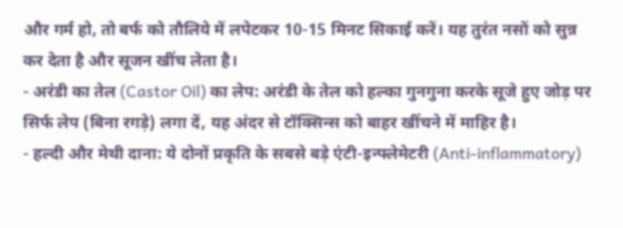और गर्म हो, तो बर्फ को तौलिये में लपेटकर 10-15 मिनट सिकाई करें। यह तुरंत नसों को सुन्न कर देता है और सूजन खींच लेता है।
- अरंडी का तेल (Castor Oil) का लेप: अरंडी के तेल को हल्का गुनगुना करके सूजे हुए जोड़ पर सिर्फ लेप (बिना रगड़े) लगा दें, यह अंदर से टॉक्सिन्स को बाहर खींचने में माहिर है।
- हल्दी और मेथी दाना: ये दोनों प्रकृति के सबसे बड़े एंटी-इन्फ्लेमेटरी (Anti-inflammatory)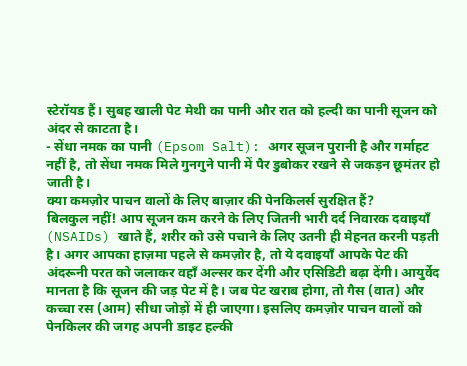स्टेरॉयड हैं। सुबह खाली पेट मेथी का पानी और रात को हल्दी का पानी सूजन को अंदर से काटता है।
- सेंधा नमक का पानी (Epsom Salt): अगर सूजन पुरानी है और गर्माहट नहीं है, तो सेंधा नमक मिले गुनगुने पानी में पैर डुबोकर रखने से जकड़न छूमंतर हो जाती है।
क्या कमज़ोर पाचन वालों के लिए बाज़ार की पेनकिलर्स सुरक्षित हैं?
बिलकुल नहीं! आप सूजन कम करने के लिए जितनी भारी दर्द निवारक दवाइयाँ (NSAIDs) खाते हैं, शरीर को उसे पचाने के लिए उतनी ही मेहनत करनी पड़ती है। अगर आपका हाज़मा पहले से कमज़ोर है, तो ये दवाइयाँ आपके पेट की अंदरूनी परत को जलाकर वहाँ अल्सर कर देंगी और एसिडिटी बढ़ा देंगी। आयुर्वेद मानता है कि सूजन की जड़ पेट में है। जब पेट खराब होगा, तो गैस (वात) और कच्चा रस (आम) सीधा जोड़ों में ही जाएगा। इसलिए कमज़ोर पाचन वालों को पेनकिलर की जगह अपनी डाइट हल्की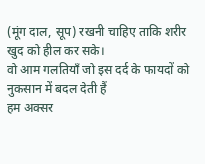(मूंग दाल, सूप) रखनी चाहिए ताकि शरीर खुद को हील कर सके।
वो आम गलतियाँ जो इस दर्द के फायदों को नुकसान में बदल देती हैं
हम अक्सर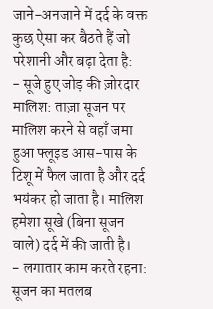जाने-अनजाने में दर्द के वक्त कुछ ऐसा कर बैठते हैं जो परेशानी और बढ़ा देता है:
- सूजे हुए जोड़ की ज़ोरदार मालिश: ताज़ा सूजन पर मालिश करने से वहाँ जमा हुआ फ्लूइड आस-पास के टिशू में फैल जाता है और दर्द भयंकर हो जाता है। मालिश हमेशा सूखे (बिना सूजन वाले) दर्द में की जाती है।
- लगातार काम करते रहना: सूजन का मतलब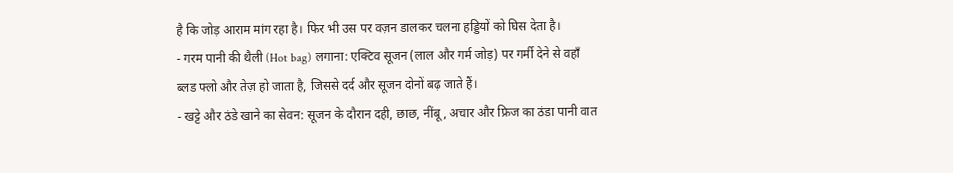है कि जोड़ आराम मांग रहा है। फिर भी उस पर वज़न डालकर चलना हड्डियों को घिस देता है।
- गरम पानी की थैली (Hot bag) लगाना: एक्टिव सूजन (लाल और गर्म जोड़) पर गर्मी देने से वहाँ ब्लड फ्लो और तेज़ हो जाता है, जिससे दर्द और सूजन दोनों बढ़ जाते हैं।
- खट्टे और ठंडे खाने का सेवन: सूजन के दौरान दही, छाछ, नींबू, अचार और फ्रिज का ठंडा पानी वात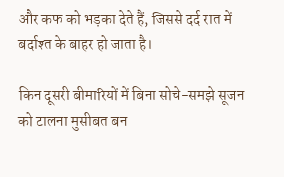और कफ को भड़का देते हैं, जिससे दर्द रात में बर्दाश्त के बाहर हो जाता है।

किन दूसरी बीमारियों में बिना सोचे-समझे सूजन को टालना मुसीबत बन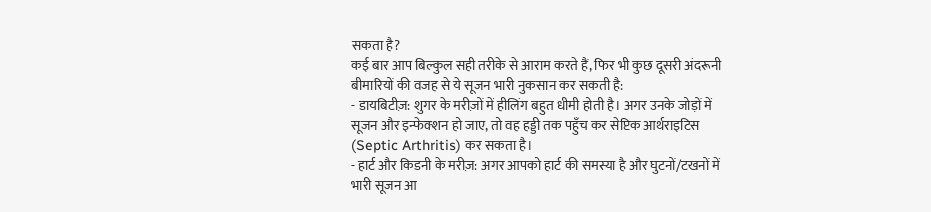सकता है?
कई बार आप बिल्कुल सही तरीके से आराम करते हैं, फिर भी कुछ दूसरी अंदरूनी बीमारियों की वजह से ये सूजन भारी नुकसान कर सकती है:
- डायबिटीज़: शुगर के मरीज़ों में हीलिंग बहुत धीमी होती है। अगर उनके जोड़ों में सूजन और इन्फेक्शन हो जाए, तो वह हड्डी तक पहुँच कर सेप्टिक आर्थराइटिस (Septic Arthritis) कर सकता है।
- हार्ट और किडनी के मरीज़: अगर आपको हार्ट की समस्या है और घुटनों/टखनों में भारी सूजन आ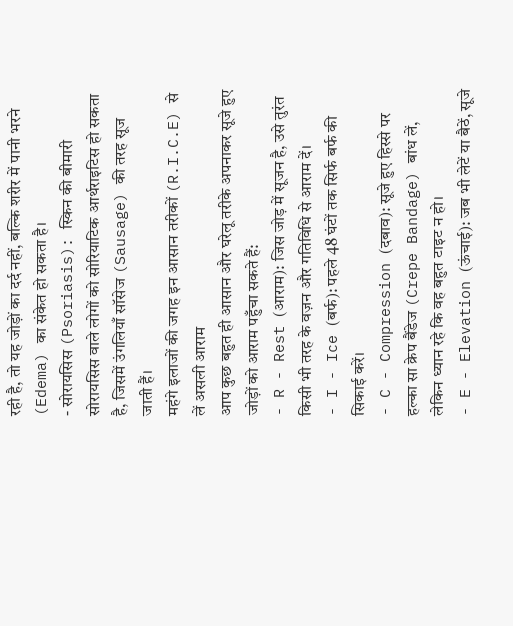रही है, तो यह जोड़ों का दर्द नहीं, बल्कि शरीर में पानी भरने (Edema) का संकेत हो सकता है।
- सोरायसिस (Psoriasis): स्किन की बीमारी सोरायसिस वाले लोगों को सोरियाटिक आर्थराइटिस हो सकता है, जिसमें उंगलियाँ सॉसेज (Sausage) की तरह सूज जाती हैं।
महंगे इलाजों की जगह इन आसान तरीकों (R.I.C.E) से लें असली आराम
आप कुछ बहुत ही आसान और घरेलू तरीके अपनाकर सूजे हुए जोड़ों को आराम पहुँचा सकते हैं:
- R - Rest (आराम): जिस जोड़ में सूजन है, उसे तुरंत किसी भी तरह के वज़न और गतिविधि से आराम दें।
- I - Ice (बर्फ): पहले 48 घंटों तक सिर्फ बर्फ की सिकाई करें।
- C - Compression (दबाव): सूजे हुए हिस्से पर हल्का सा क्रेप बैंडेज (Crepe Bandage) बांध लें, लेकिन ध्यान रहे कि वह बहुत टाइट न हो।
- E - Elevation (ऊंचाई): जब भी लेटें या बैठें, सूजे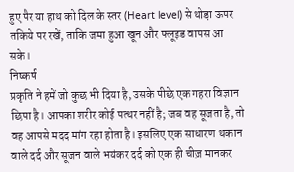हुए पैर या हाथ को दिल के स्तर (Heart level) से थोड़ा ऊपर तकिये पर रखें, ताकि जमा हुआ खून और फ्लूइड वापस आ सके।
निष्कर्ष
प्रकृति ने हमें जो कुछ भी दिया है, उसके पीछे एक गहरा विज्ञान छिपा है। आपका शरीर कोई पत्थर नहीं है; जब वह सूजता है, तो वह आपसे मदद मांग रहा होता है। इसलिए एक साधारण थकान वाले दर्द और सूजन वाले भयंकर दर्द को एक ही चीज़ मानकर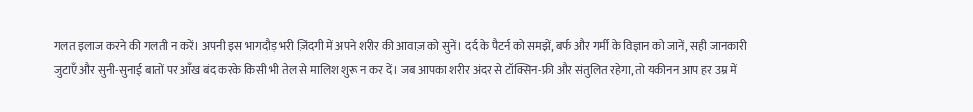गलत इलाज करने की गलती न करें। अपनी इस भागदौड़ भरी ज़िंदगी में अपने शरीर की आवाज़ को सुनें। दर्द के पैटर्न को समझें, बर्फ और गर्मी के विज्ञान को जानें, सही जानकारी जुटाएँ और सुनी-सुनाई बातों पर आँख बंद करके किसी भी तेल से मालिश शुरू न कर दें। जब आपका शरीर अंदर से टॉक्सिन-फ्री और संतुलित रहेगा, तो यकीनन आप हर उम्र में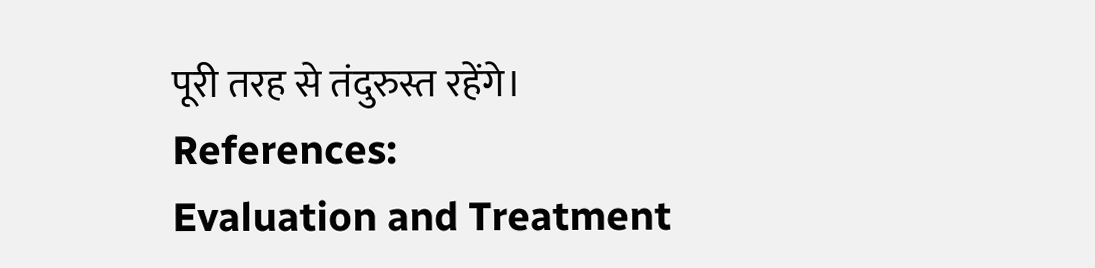पूरी तरह से तंदुरुस्त रहेंगे।
References:
Evaluation and Treatment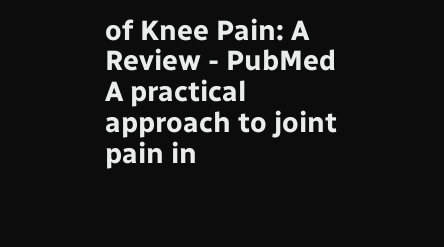of Knee Pain: A Review - PubMed
A practical approach to joint pain in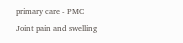primary care - PMC
Joint pain and swelling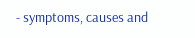- symptoms, causes and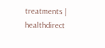treatments | healthdirect